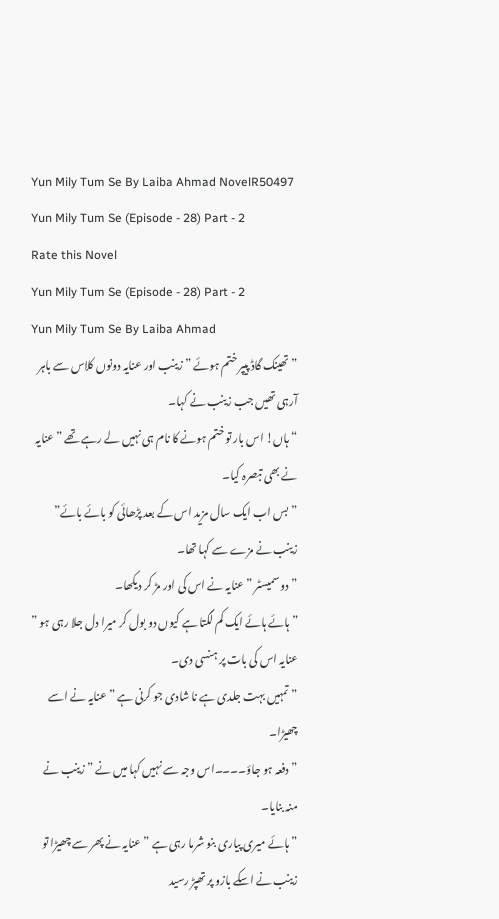Yun Mily Tum Se By Laiba Ahmad NovelR50497 Yun Mily Tum Se (Episode - 28) Part - 2
Rate this Novel
Yun Mily Tum Se (Episode - 28) Part - 2
Yun Mily Tum Se By Laiba Ahmad
” تھینک گاڈ پیپر ختم ہوئے ” زینب اور عنایہ دونوں کلاس سے باہر آرہی تھیں جب زینب نے کہا۔
“ہاں! اس بار تو ختم ہونے کا نام ہی نہیں لے رہے تھے ” عنایہ نے بھی تبصرہ کیا۔
” بس اب ایک سال مزید اس کے بعد پڑھائی کو بائے بائے” زینب نے مزے سے کہا تھا۔
” دو سمیسٹر ” عنایہ نے اس کی اور مڑ کر دیکھا۔
” ہائے ہائے ایک کم لگتا ہے کیوں دو بول کر میرا دل جلا رہی ہو ” عنایہ اس کی بات پر ہنسی دی۔
” تمہیں بہت جلدی ہے نا شادی جو کرنی ہے ” عنایہ نے اسے چھیڑا۔
” دفعہ ہو جاؤ۔۔۔۔اس وجہ سے نہیں کہا میں نے ” زینب نے منہ بنایا۔
” ہائے میری پیاری بنو شرما رہی ہے ” عنایہ نے پھر سے چھیڑا تو زینب نے اسکے بازو پر تھپڑ رسید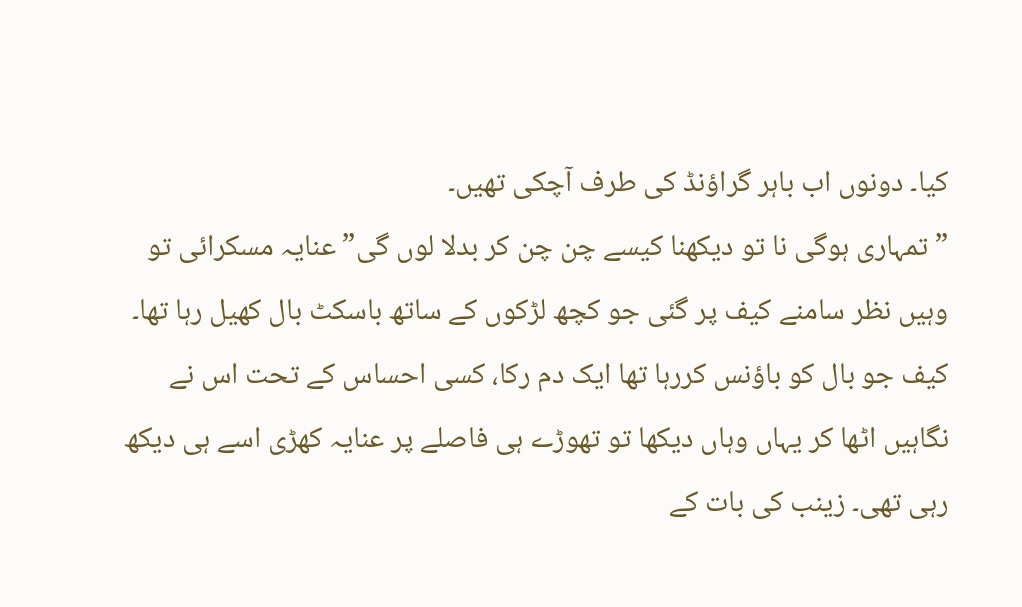کیا۔ دونوں اب باہر گراؤنڈ کی طرف آچکی تھیں۔
” تمہاری ہوگی نا تو دیکھنا کیسے چن چن کر بدلا لوں گی” عنایہ مسکرائی تو وہیں نظر سامنے کیف پر گئی جو کچھ لڑکوں کے ساتھ باسکٹ بال کھیل رہا تھا۔
کیف جو بال کو باؤنس کررہا تھا ایک دم رکا، کسی احساس کے تحت اس نے نگاہیں اٹھا کر یہاں وہاں دیکھا تو تھوڑے ہی فاصلے پر عنایہ کھڑی اسے ہی دیکھ رہی تھی۔ زینب کی بات کے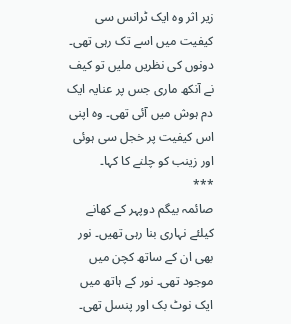زیر اثر وہ ایک ٹرانس سی کیفیت میں اسے تک رہی تھی۔ دونوں کی نظریں ملیں تو کیف نے آنکھ ماری جس پر عنایہ ایک دم ہوش میں آئی تھی۔ وہ اپنی اس کیفیت پر خجل سی ہوئی اور زینب کو چلنے کا کہا۔
***
صائمہ بیگم دوپہر کے کھانے کیلئے نہاری بنا رہی تھیں۔ نور بھی ان کے ساتھ کچن میں موجود تھی۔ نور کے ہاتھ میں ایک نوٹ بک اور پنسل تھی۔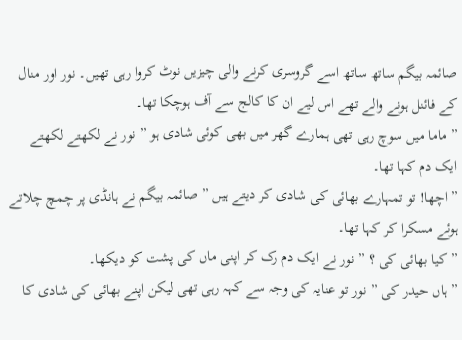صائمہ بیگم ساتھ ساتھ اسے گروسری کرنے والی چیزیں نوٹ کروا رہی تھیں۔ نور اور منال کے فائنل ہونے والے تھے اس لیے ان کا کالج سے آف ہوچکا تھا۔
” ماما میں سوچ رہی تھی ہمارے گھر میں بھی کوئی شادی ہو ” نور نے لکھتے لکھتے ایک دم کہا تھا۔
” اچھا! تو تمہارے بھائی کی شادی کر دیتے ہیں ” صائمہ بیگم نے ہانڈی پر چمچ چلاتے ہوئے مسکرا کر کہا تھا۔
” کیا بھائی کی ؟ ” نور نے ایک دم رک کر اپنی ماں کی پشت کو دیکھا۔
” ہاں حیدر کی ” نور تو عنایہ کی وجہ سے کہہ رہی تھی لیکن اپنے بھائی کی شادی کا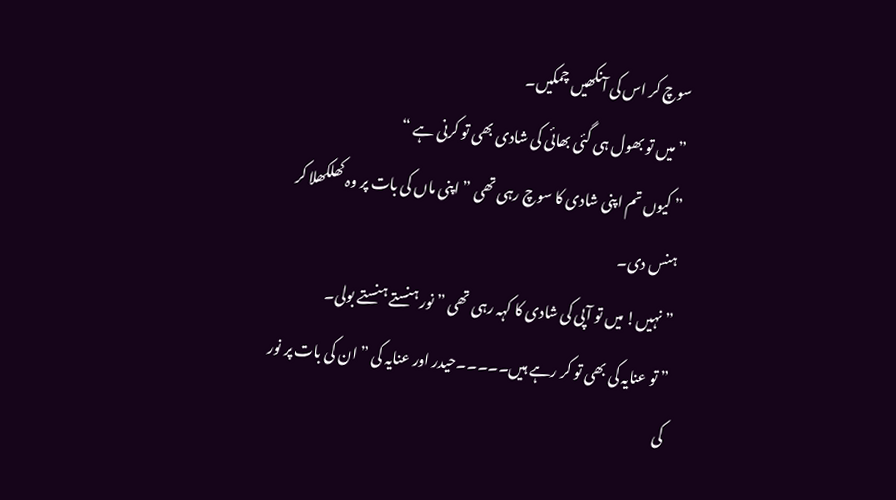سوچ کر اس کی آنکھیں چمکیں۔
” میں تو بھول ہی گئی بھائی کی شادی بھی تو کرنی ہے “
” کیوں تم اپنی شادی کا سوچ رہی تھی ” اپنی ماں کی بات پر وہ کھلکھلا کر ہنس دی۔
” نہیں! میں تو آپی کی شادی کا کہہ رہی تھی ” نور ہنستے ہنستے بولی۔
” تو عنایہ کی بھی تو کر رہے ہیں۔۔۔۔۔حیدر اور عنایہ کی ” ان کی بات پر نور کی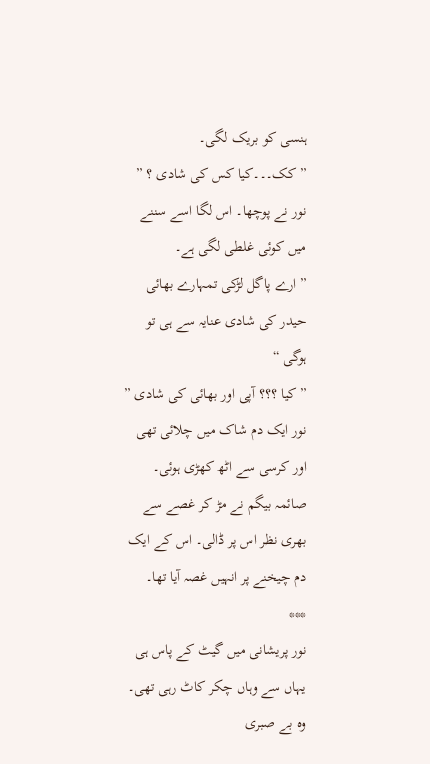ہنسی کو بریک لگی۔
” کک۔۔۔کیا کس کی شادی ؟ ” نور نے پوچھا۔ اس لگا اسے سننے میں کوئی غلطی لگی ہے۔
” ارے پاگل لڑکی تمہارے بھائی حیدر کی شادی عنایہ سے ہی تو ہوگی “
” کیا ؟؟؟ آپی اور بھائی کی شادی ” نور ایک دم شاک میں چلائی تھی اور کرسی سے اٹھ کھڑی ہوئی۔ صائمہ بیگم نے مڑ کر غصے سے بھری نظر اس پر ڈالی۔ اس کے ایک دم چیخنے پر انہیں غصہ آیا تھا۔
***
نور پریشانی میں گیٹ کے پاس ہی یہاں سے وہاں چکر کاٹ رہی تھی۔ وہ بے صبری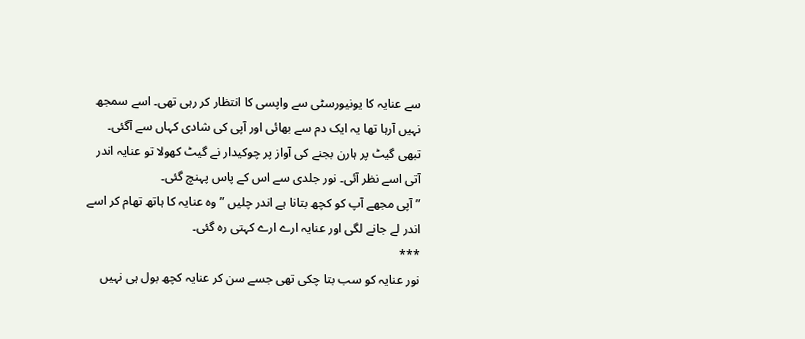سے عنایہ کا یونیورسٹی سے واپسی کا انتظار کر رہی تھی۔ اسے سمجھ نہیں آرہا تھا یہ ایک دم سے بھائی اور آپی کی شادی کہاں سے آگئی۔ تبھی گیٹ پر ہارن بجنے کی آواز پر چوکیدار نے گیٹ کھولا تو عنایہ اندر آتی اسے نظر آئی۔ نور جلدی سے اس کے پاس پہنچ گئی۔
” آپی مجھے آپ کو کچھ بتانا ہے اندر چلیں ” وہ عنایہ کا ہاتھ تھام کر اسے اندر لے جانے لگی اور عنایہ ارے ارے کہتی رہ گئی۔
***
نور عنایہ کو سب بتا چکی تھی جسے سن کر عنایہ کچھ بول ہی نہیں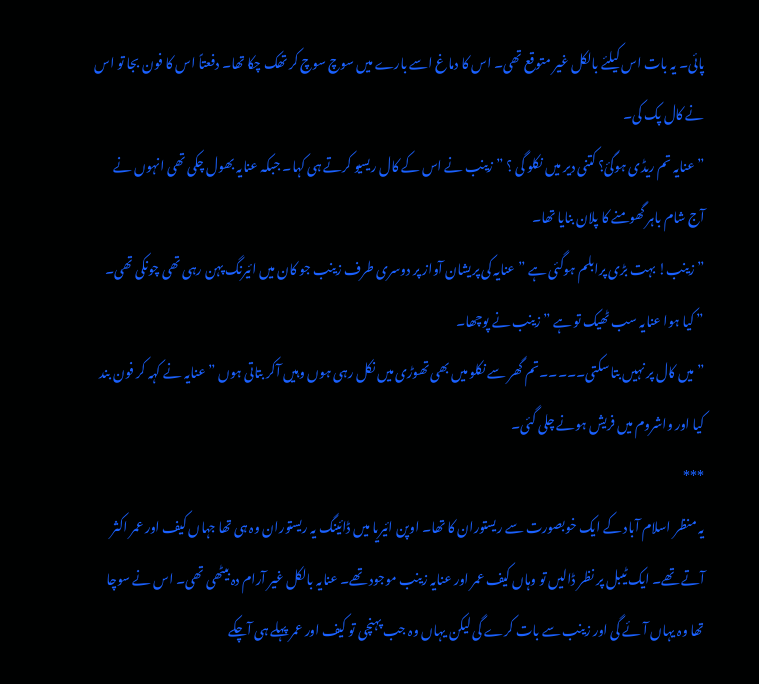پائی۔ یہ بات اس کیلئے بالکل غیر متوقع تھی۔ اس کا دماغ اسے بارے میں سوچ سوچ کر تھک چکا تھا۔ دفعتاً اس کا فون بجا تو اس نے کال پک کی۔
” عنایہ تم ریڈی ہوگئ؟ کتنی دیر میں نکلو گی ؟ ” زینب نے اس کے کال ریسیو کرتے ہی کہا۔ جبکہ عنایہ بھول چکی تھی انہوں نے آج شام باہر گھومنے کا پلان بنایا تھا۔
” زینب! بہت بڑی پرابلم ہوگئی ہے ” عنایہ کی پریشان آواز پر دوسری طرف زینب جو کان میں ائیرنگ پہن رہی تھی چونکی تھی۔
” کیا ہوا عنایہ سب ٹھیک تو ہے ” زینب نے پوچھا۔
” میں کال پر نہیں بتا سکتی۔۔۔۔۔تم گھر سے نکلو میں بھی تھوڑی میں نکل رہی ہوں وہیں آکر بتاتی ہوں ” عنایہ نے کہہ کر فون بند کیا اور واشروم میں فریش ہونے چلی گئی۔
***
یہ منظر اسلام آباد کے ایک خوبصورت سے ریستوران کا تھا۔ اوپن ائیریا میں ڈائینگ یہ ریستوران وہ ہی تھا جہاں کیف اور عمر اکثر آتے تھے۔ ایک ٹیبل پر نظر ڈالیں تو وہاں کیف عمر اور عنایہ زینب موجود تھے۔ عنایہ بالکل غیر آرام دہ بیٹھی تھی۔ اس نے سوچا تھا وہ یہاں آئے گی اور زینب سے بات کرے گی لیکن یہاں وہ جب پہنچی تو کیف اور عمر پہلے ہی آچکے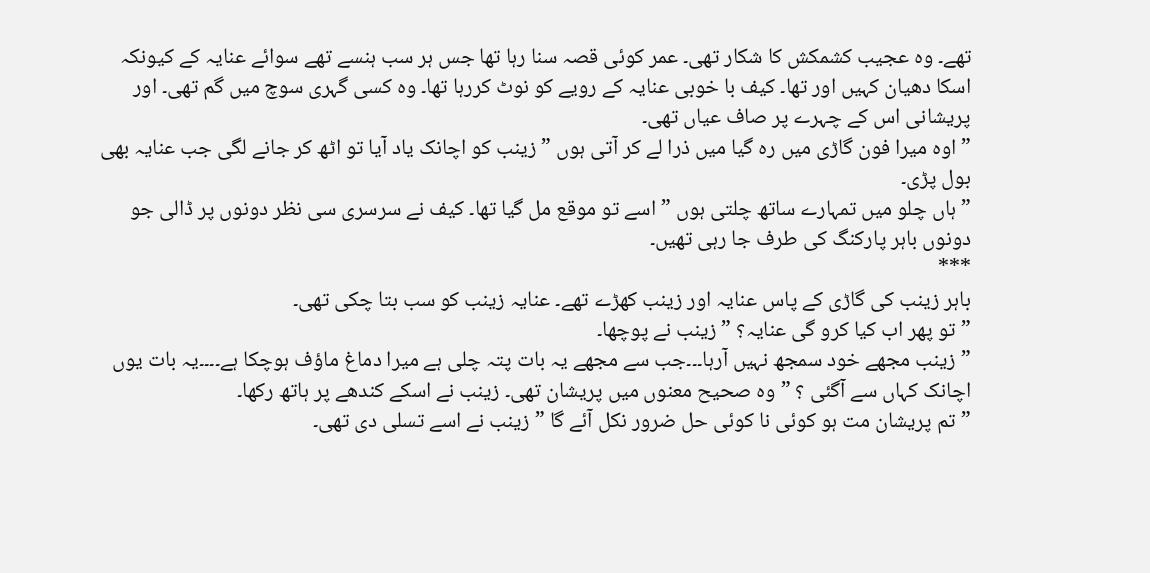تھے۔ وہ عجیب کشمکش کا شکار تھی۔ عمر کوئی قصہ سنا رہا تھا جس ہر سب ہنسے تھے سوائے عنایہ کے کیونکہ اسکا دھیان کہیں اور تھا۔ کیف با خوبی عنایہ کے رویے کو نوٹ کررہا تھا۔ وہ کسی گہری سوچ میں گم تھی۔ اور پریشانی اس کے چہرے پر صاف عیاں تھی۔
” اوہ میرا فون گاڑی میں رہ گیا میں ذرا لے کر آتی ہوں ” زینب کو اچانک یاد آیا تو اٹھ کر جانے لگی جب عنایہ بھی بول پڑی۔
” ہاں چلو میں تمہارے ساتھ چلتی ہوں ” اسے تو موقع مل گیا تھا۔ کیف نے سرسری سی نظر دونوں پر ڈالی جو دونوں باہر پارکنگ کی طرف جا رہی تھیں۔
***
باہر زینب کی گاڑی کے پاس عنایہ اور زینب کھڑے تھے۔ عنایہ زینب کو سب بتا چکی تھی۔
” تو پھر اب کیا کرو گی عنایہ؟ ” زینب نے پوچھا۔
” زینب مجھے خود سمجھ نہیں آرہا۔۔۔جب سے مجھے یہ بات پتہ چلی ہے میرا دماغ ماؤف ہوچکا ہے۔۔۔۔یہ بات یوں اچانک کہاں سے آگئی ؟ ” وہ صحیح معنوں میں پریشان تھی۔ زینب نے اسکے کندھے پر ہاتھ رکھا۔
” تم پریشان مت ہو کوئی نا کوئی حل ضرور نکل آئے گا ” زینب نے اسے تسلی دی تھی۔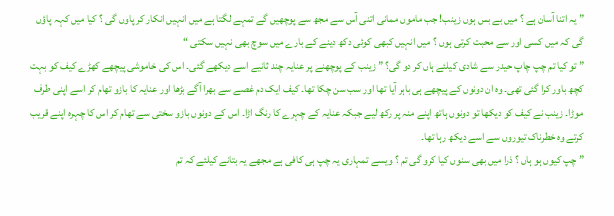” یہ اتنا آسان ہے ؟ میں بے بس ہوں زینب! جب ماموں ممانی اتنی آس سے مجھ سے پوچھیں گے تمہے لگتا ہے میں انہیں انکار کر پاوں گی ؟ کیا میں کہہ پاؤں گی کہ میں کسی اور سے محبت کرتی ہوں ؟ میں انہیں کبھی کوئی دکھ دینے کے بارے میں سوچ بھی نہیں سکتی “
” تو کیا تم چپ چاپ حیدر سے شادی کیلئے ہاں کر دو گی؟ ” زینب کے پوچھنے پر عنایہ چند ثانیے اسے دیکھے گئی۔ اس کی خاموشی پیچھے کھڑے کیف کو بہت کچھ باور کرا گئی تھی۔ وہ ان دونوں کے پیچھے ہی باہر آیا تھا اور سب سن چکا تھا۔ کیف ایک دم غصے سے بھرا آگے بڑھا اور عنایہ کا بازو تھام کر اسے اپنی طرف موڑا۔ زینب نے کیف کو دیکھا تو دونوں ہاتھ اپنے منہ پر رکھ لیے جبکہ عنایہ کے چہرے کا رنگ اڑا۔ اس کے دونوں بازو سختی سے تھام کر اس کا چہرہ اپنے قریب کرتے وہ خطرناک تیوروں سے اسے دیکھ رہا تھا۔
” چپ کیوں ہو ہاں ؟ ذرا میں بھی سنوں کیا کرو گی تم ؟ ویسے تمہاری یہ چپ ہی کافی ہے مجھے یہ بتانے کیلئے کہ تم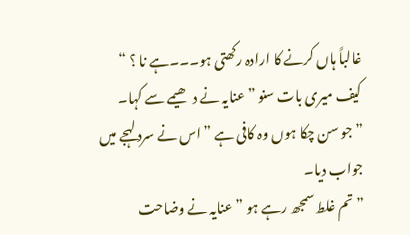غالباً ہاں کرنے کا ارادہ رکھتی ہو۔۔۔ہے نا ؟ “
کیف میری بات سنو ” عنایہ نے دھیمے سے کہا۔
” جو سن چکا ہوں وہ کافی ہے ” اس نے سرد لہجے میں جواب دیا۔
” تم غلط سمجھ رہے ہو ” عنایہ نے وضاحت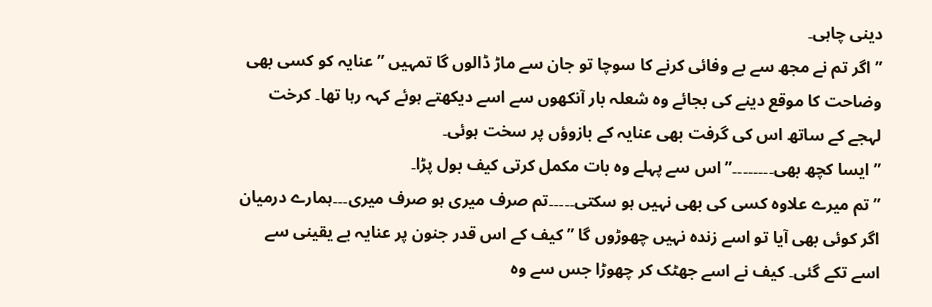دینی چاہی۔
” اگر تم نے مجھ سے بے وفائی کرنے کا سوچا تو جان سے ماڑ ڈالوں گا تمہیں ” عنایہ کو کسی بھی وضاحت کا موقع دینے کی بجائے وہ شعلہ بار آنکھوں سے اسے دیکھتے ہوئے کہہ رہا تھا۔ کرخت لہجے کے ساتھ اس کی گرفت بھی عنایہ کے بازوؤں پر سخت ہوئی۔
” ایسا کچھ بھی۔۔۔۔۔۔۔۔” اس سے پہلے وہ بات مکمل کرتی کیف بول پڑا۔
” تم میرے علاوہ کسی کی بھی نہیں ہو سکتی۔۔۔۔۔تم صرف میری ہو صرف میری۔۔۔ہمارے درمیان اگر کوئی بھی آیا تو اسے زندہ نہیں چھوڑوں گا ” کیف کے اس قدر جنون پر عنایہ بے یقینی سے اسے تکے گئی۔ کیف نے اسے جھٹک کر چھوڑا جس سے وہ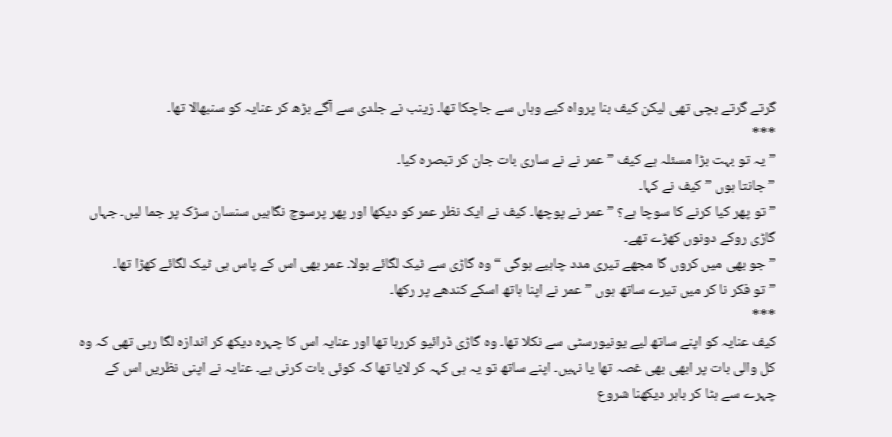گرتے گرتے بچی تھی لیکن کیف بنا پرواہ کیے وہاں سے جاچکا تھا۔ زینب نے جلدی سے آگے بڑھ کر عنایہ کو سنبھالا تھا۔
***
” یہ تو بہت بڑا مسئلہ ہے کیف ” عمر نے نے ساری بات جان کر تبصرہ کیا۔
” جانتا ہوں ” کیف نے کہا۔
” تو پھر کیا کرنے کا سوچا ہے؟ ” عمر نے پوچھا۔ کیف نے ایک نظر عمر کو دیکھا اور پھر پرسوچ نگاہیں سنسان سڑک پر جما لیں۔ جہاں گاڑی روکے دونوں کھڑے تھے۔
” جو بھی میں کروں گا مجھے تیری مدد چاہیے ہوگی “وہ گاڑی سے ٹیک لگائے بولا۔ عمر بھی اس کے پاس ہی ٹیک لگائے کھڑا تھا۔
” تو فکر نا کر میں تیرے ساتھ ہوں ” عمر نے اپنا ہاتھ اسکے کندھے پر رکھا۔
***
کیف عنایہ کو اپنے ساتھ لیے یونیورسٹی سے نکلا تھا۔ وہ گاڑی ڈرائیو کررہا تھا اور عنایہ اس کا چہرہ دیکھ کر اندازہ لگا رہی تھی کہ وہ کل والی بات پر ابھی بھی غصہ تھا یا نہیں۔ اپنے ساتھ تو یہ ہی کہہ کر لایا تھا کہ کوئی بات کرنی ہے۔ عنایہ نے اپنی نظریں اس کے چہرے سے ہٹا کر باہر دیکھنا شروع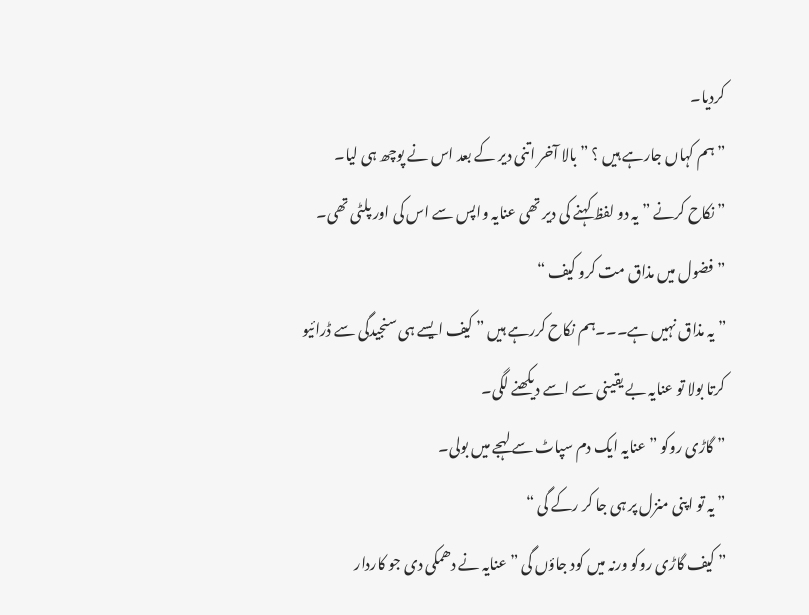کردیا۔
” ہم کہاں جارہے ہیں ؟ ” بالا آخر اتنی دیر کے بعد اس نے پوچھ ہی لیا۔
” نکاح کرنے ” یہ دو لفظ کہنے کی دیر تھی عنایہ واپس سے اس کی اور پلٹی تھی۔
” فضول میں مذاق مت کرو کیف “
” یہ مذاق نہیں ہے۔۔۔ہم نکاح کررہے ہیں ” کیف ایسے ہی سنجیدگی سے ڈرائیو کرتا بولا تو عنایہ بے یقینی سے اسے دیکھنے لگی۔
” گاڑی روکو ” عنایہ ایک دم سپاٹ سے لہجے میں بولی۔
” یہ تو اپنی منزل پر ہی جا کر رکے گی “
” کیف گاڑی روکو ورنہ میں کود جاؤں گی ” عنایہ نے دھمکی دی جو کاردار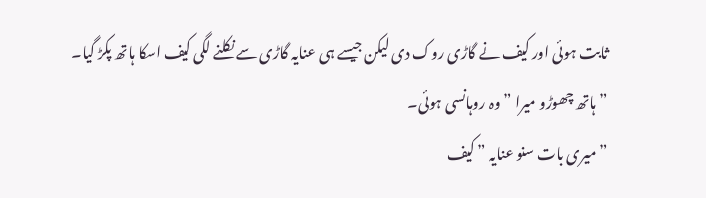ثابت ہوئی اور کیف نے گاڑی روک دی لیکن جیسے ہی عنایہ گاڑی سے نکلنے لگی کیف اسکا ہاتھ پکڑ گیا۔
” ہاتھ چھوڑو میرا ” وہ روہانسی ہوئی۔
” میری بات سنو عنایہ ” کیف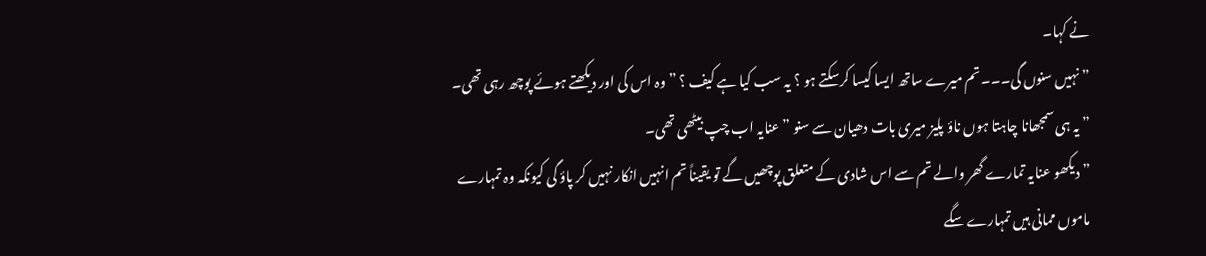نے کہا۔
” نہیں سنوں گی۔۔۔تم میرے ساتھ ایسا کیسا کرسکتے ہو ؟ یہ سب کیا ہے کیف ؟ ” وہ اس کی اور دیکھتے ہوئے پوچھ رہی تھی۔
” یہ ہی سمجھانا چاہتا ہوں ناؤ پلیز میری بات دھیان سے سنو ” عنایہ اب چپ بیٹھی تھی۔
” دیکھو عنایہ تمارے گھر والے تم سے اس شادی کے متعلق پوچھیں گے تو یقیناً تم انہیں انکار نہیں کر پاؤ گی کیونکہ وہ تمہارے ماموں ممانی ہیں تمہارے سگے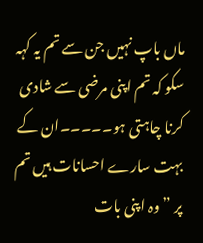ماں باپ نہیں جن سے تم یہ کہہ سکو کہ تم اپنی مرضی سے شادی کرنا چاہتی ہو۔۔۔۔۔ان کے بہت سارے احسانات ہیں تم پر ” وہ اپنی بات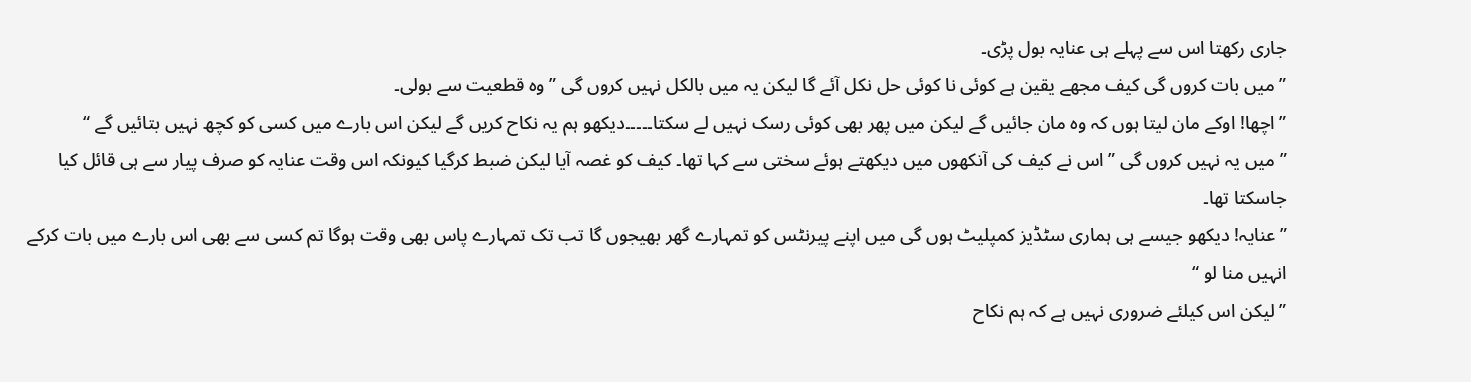جاری رکھتا اس سے پہلے ہی عنایہ بول پڑی۔
” میں بات کروں گی کیف مجھے یقین ہے کوئی نا کوئی حل نکل آئے گا لیکن یہ میں بالکل نہیں کروں گی ” وہ قطعیت سے بولی۔
” اچھا! اوکے مان لیتا ہوں کہ وہ مان جائیں گے لیکن میں پھر بھی کوئی رسک نہیں لے سکتا۔۔۔۔۔دیکھو ہم یہ نکاح کریں گے لیکن اس بارے میں کسی کو کچھ نہیں بتائیں گے “
” میں یہ نہیں کروں گی ” اس نے کیف کی آنکھوں میں دیکھتے ہوئے سختی سے کہا تھا۔ کیف کو غصہ آیا لیکن ضبط کرگیا کیونکہ اس وقت عنایہ کو صرف پیار سے ہی قائل کیا جاسکتا تھا۔
” عنایہ! دیکھو جیسے ہی ہماری سٹڈیز کمپلیٹ ہوں گی میں اپنے پیرنٹس کو تمہارے گھر بھیجوں گا تب تک تمہارے پاس بھی وقت ہوگا تم کسی سے بھی اس بارے میں بات کرکے انہیں منا لو “
” لیکن اس کیلئے ضروری نہیں ہے کہ ہم نکاح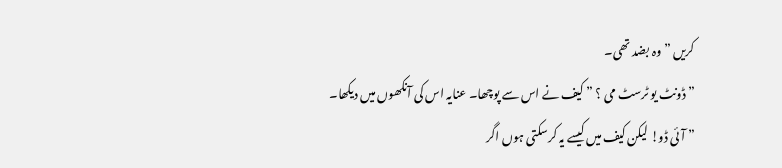کریں ” وہ بضد تھی۔
” ڈونٹ یو ٹرسٹ می ؟ ” کیف نے اس سے پوچھا۔ عنایہ اس کی آنکھوں میں دیکھا۔
” آئی ڈو! لیکن کیف میں کیسے یہ کرسکتی ہوں اگر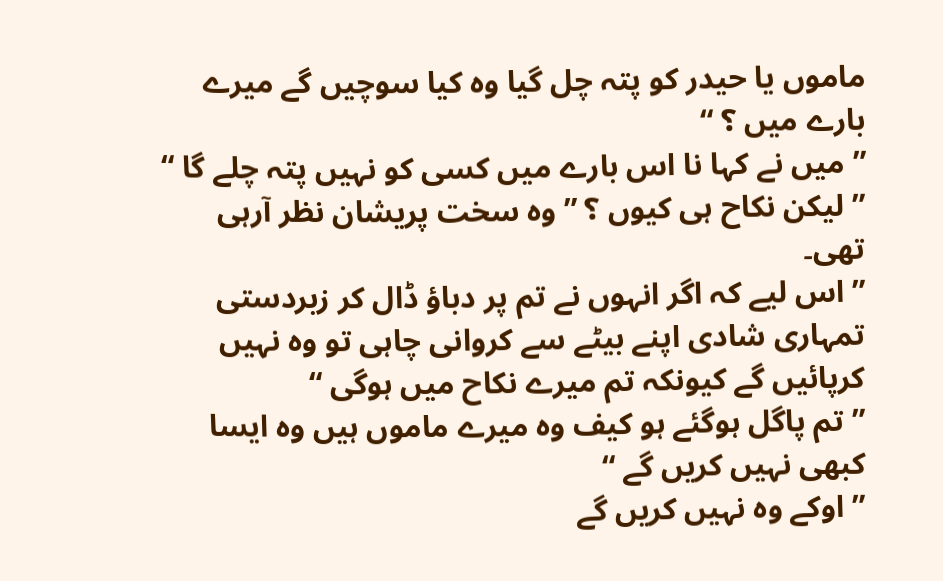ماموں یا حیدر کو پتہ چل گیا وہ کیا سوچیں گے میرے بارے میں ؟ “
” میں نے کہا نا اس بارے میں کسی کو نہیں پتہ چلے گا “
” لیکن نکاح ہی کیوں ؟ ” وہ سخت پریشان نظر آرہی تھی۔
” اس لیے کہ اگر انہوں نے تم پر دباؤ ڈال کر زبردستی تمہاری شادی اپنے بیٹے سے کروانی چاہی تو وہ نہیں کرپائیں گے کیونکہ تم میرے نکاح میں ہوگی “
” تم پاگل ہوگئے ہو کیف وہ میرے ماموں ہیں وہ ایسا کبھی نہیں کریں گے “
” اوکے وہ نہیں کریں گے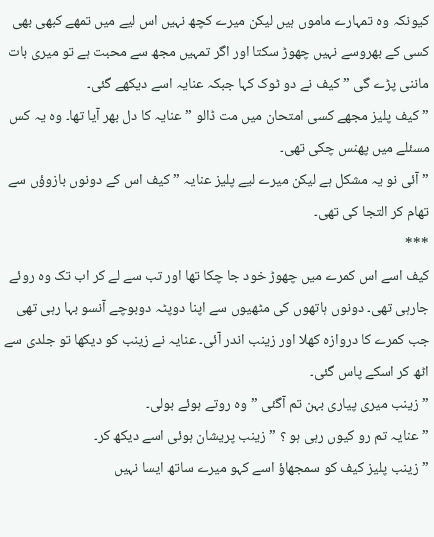کیونکہ وہ تمہارے ماموں ہیں لیکن میرے کچھ نہیں اس لیے میں تمھے کبھی بھی کسی کے بھروسے نہیں چھوڑ سکتا اور اگر تمہیں مجھ سے محبت ہے تو میری بات ماننی پڑے گی ” کیف نے دو ٹوک کہا جبکہ عنایہ اسے دیکھے گئی۔
” کیف پلیز مجھے کسی امتحان میں مت ڈالو ” عنایہ کا دل بھر آیا تھا۔ وہ یہ کس مسئلے میں پھنس چکی تھی۔
” آئی نو یہ مشکل ہے لیکن میرے لیے پلیز عنایہ ” کیف اس کے دونوں بازوؤں سے تھام کر التجا کی تھی۔
***
کیف اسے اس کمرے میں چھوڑ خود جا چکا تھا اور تب سے لے کر اب تک وہ روئے جارہی تھی۔ دونوں ہاتھوں کی مٹھیوں سے اپنا دوپٹہ دوبوچے آنسو بہا رہی تھی جب کمرے کا دروازہ کھلا اور زینب اندر آئی۔ عنایہ نے زینب کو دیکھا تو جلدی سے اٹھ کر اسکے پاس گئی۔
” زینب میری پیاری بہن تم آگئی ” وہ روتے ہوئے بولی۔
” عنایہ تم رو کیوں رہی ہو ؟ ” زینب پریشان ہوئی اسے دیکھ کر۔
” زینب پلیز کیف کو سمجھاؤ اسے کہو میرے ساتھ ایسا نہیں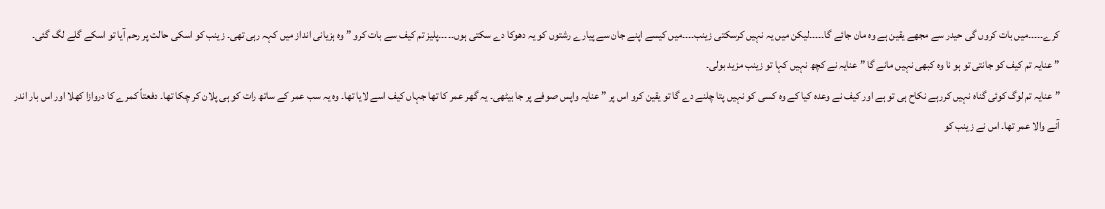کرے۔۔۔۔۔میں بات کروں گی حیدر سے مجھے یقین ہے وہ مان جائے گا۔۔۔۔۔لیکن میں یہ نہیں کرسکتی زینب۔۔۔۔میں کیسے اپنے جان سے پیارے رشتوں کو یہ دھوکا دے سکتی ہوں۔۔۔۔۔پلیز تم کیف سے بات کرو ” وہ ہزیانی انداز میں کہہ رہی تھی۔ زینب کو اسکی حالت پر رحم آیا تو اسکے گلے لگ گئی۔
” عنایہ تم کیف کو جانتی تو ہو نا وہ کبھی نہیں مانے گا ” عنایہ نے کچھ نہیں کہا تو زینب مزید بولی۔
” عنایہ تم لوگ کوئی گناہ نہیں کررہے نکاح ہی تو ہے اور کیف نے وعدہ کیا کے وہ کسی کو نہیں پتا چلنے دے گا تو یقین کرو اس پر ” عنایہ واپس صوفے پر جا بیٹھی۔ یہ گھر عمر کا تھا جہاں کیف اسے لایا تھا۔ وہ یہ سب عمر کے ساتھ رات کو ہی پلان کر چکا تھا۔ دفعتاً کمرے کا دروازا کھلا اور اس بار اندر آنے والا عمر تھا۔ اس نے زینب کو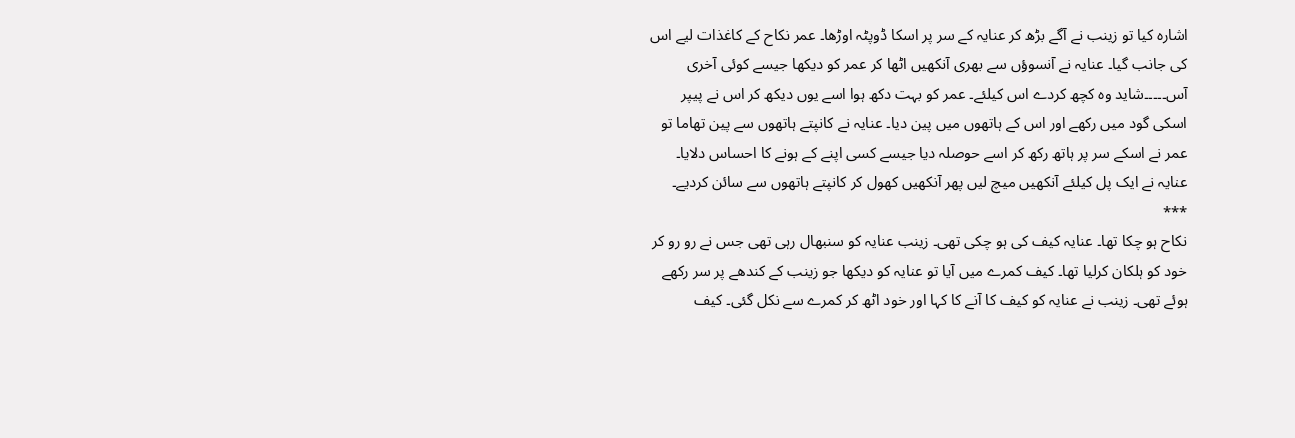اشارہ کیا تو زینب نے آگے بڑھ کر عنایہ کے سر پر اسکا ڈوپٹہ اوڑھا۔ عمر نکاح کے کاغذات لیے اس کی جانب گیا۔ عنایہ نے آنسوؤں سے بھری آنکھیں اٹھا کر عمر کو دیکھا جیسے کوئی آخری آس۔۔۔۔۔شاید وہ کچھ کردے اس کیلئے۔ عمر کو بہت دکھ ہوا اسے یوں دیکھ کر اس نے پیپر اسکی گود میں رکھے اور اس کے ہاتھوں میں پین دیا۔ عنایہ نے کانپتے ہاتھوں سے پین تھاما تو عمر نے اسکے سر پر ہاتھ رکھ کر اسے حوصلہ دیا جیسے کسی اپنے کے ہونے کا احساس دلایا۔ عنایہ نے ایک پل کیلئے آنکھیں میچ لیں پھر آنکھیں کھول کر کانپتے ہاتھوں سے سائن کردیے۔
***
نکاح ہو چکا تھا۔ عنایہ کیف کی ہو چکی تھی۔ زینب عنایہ کو سنبھال رہی تھی جس نے رو رو کر خود کو ہلکان کرلیا تھا۔ کیف کمرے میں آیا تو عنایہ کو دیکھا جو زینب کے کندھے پر سر رکھے ہوئے تھی۔ زینب نے عنایہ کو کیف کا آنے کا کہا اور خود اٹھ کر کمرے سے نکل گئی۔ کیف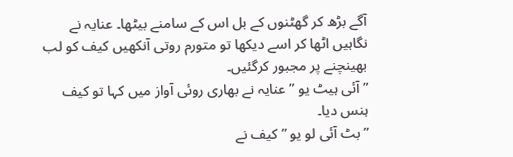آگے بڑھ کر گھٹنوں کے بل اس کے سامنے بیٹھا۔ عنایہ نے نگاہیں اٹھا کر اسے دیکھا تو متورم روتی آنکھیں کیف کو لب بھینچنے پر مجبور کرگئیں۔
” آئی ہیٹ یو ” عنایہ نے بھاری روئی آواز میں کہا تو کیف ہنس دیا۔
” بٹ آئی لو یو ” کیف نے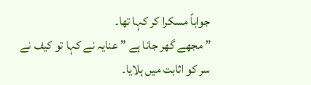جواباً مسکرا کر کہا تھا۔
” مجھے گھر جانا ہے ” عنایہ نے کہا تو کیف نے سر کو اثابت میں ہلایا۔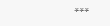***